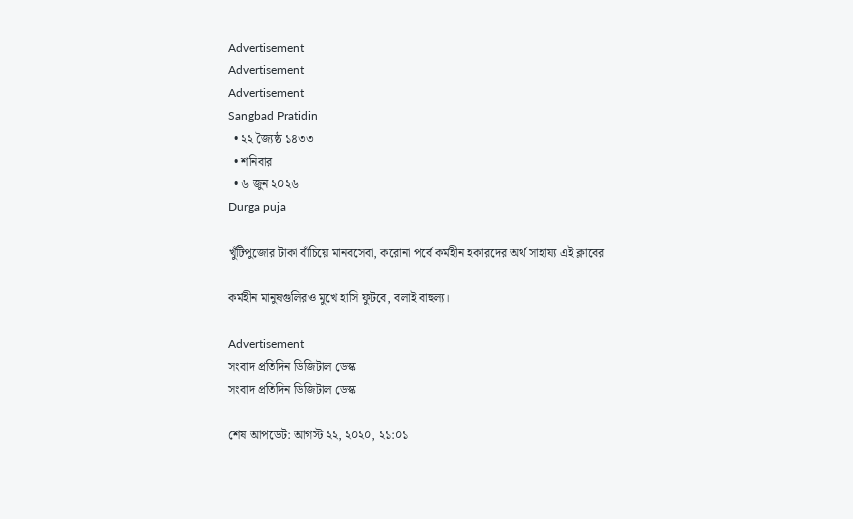Advertisement
Advertisement
Advertisement
Sangbad Pratidin
  • ২২ জ্যৈষ্ঠ ১৪৩৩
  • শনিবার
  • ৬ জুন ২০২৬
Durga puja

খুঁটিপুজোর টাকা বাঁচিয়ে মানবসেবা, করোনা পর্বে কর্মহীন হকারদের অর্থ সাহায্য এই ক্লাবের

কর্মহীন মানুষগুলিরও মুখে হাসি ফুটবে, বলাই বাহুল্য।

Advertisement
সংবাদ প্রতিদিন ডিজিটাল ডেস্ক
সংবাদ প্রতিদিন ডিজিটাল ডেস্ক

শেষ আপডেট: আগস্ট ২২, ২০২০, ২১:০১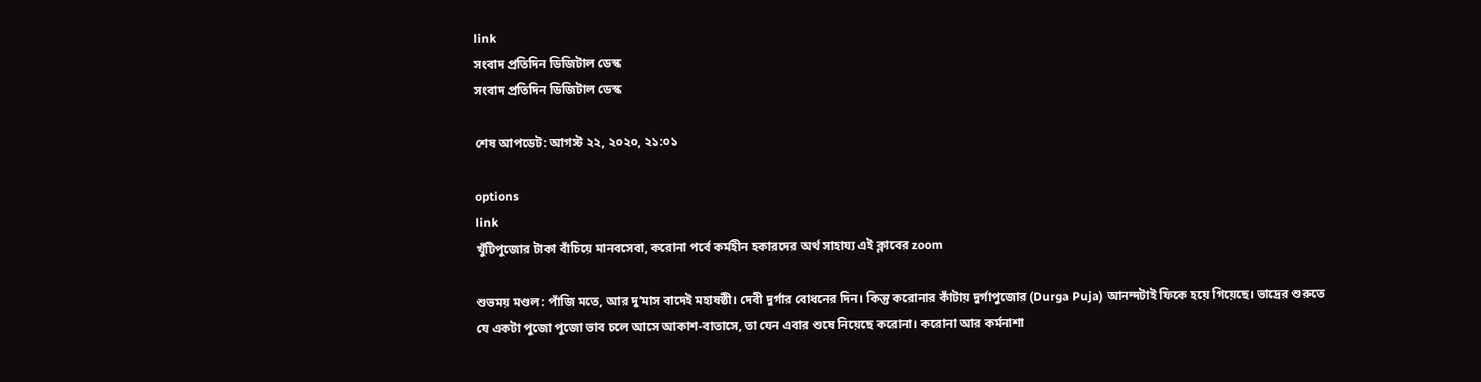link
সংবাদ প্রতিদিন ডিজিটাল ডেস্ক
সংবাদ প্রতিদিন ডিজিটাল ডেস্ক

শেষ আপডেট: আগস্ট ২২, ২০২০, ২১:০১

options
link
খুঁটিপুজোর টাকা বাঁচিয়ে মানবসেবা, করোনা পর্বে কর্মহীন হকারদের অর্থ সাহায্য এই ক্লাবের zoom

শুভময় মণ্ডল: পাঁজি মতে, আর দু’মাস বাদেই মহাষষ্ঠী। দেবী দুর্গার বোধনের দিন। কিন্তু করোনার কাঁটায় দুর্গাপুজোর (Durga Puja) আনন্দটাই ফিকে হয়ে গিয়েছে। ভাদ্রের শুরুতে যে একটা পুজো পুজো ভাব চলে আসে আকাশ-বাতাসে, তা যেন এবার শুষে নিয়েছে করোনা। করোনা আর কর্মনাশা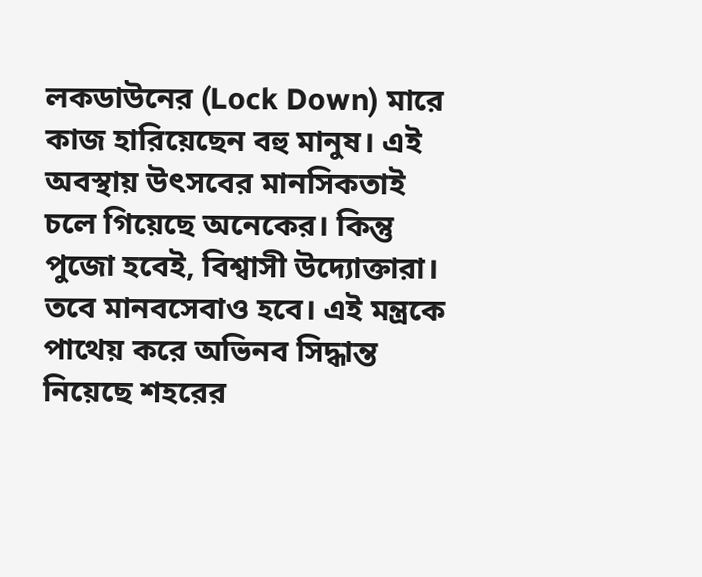লকডাউনের (Lock Down) মারে কাজ হারিয়েছেন বহু মানুষ। এই অবস্থায় উৎসবের মানসিকতাই চলে গিয়েছে অনেকের। কিন্তু পুজো হবেই, বিশ্বাসী উদ্যোক্তারা। তবে মানবসেবাও হবে। এই মন্ত্রকে পাথেয় করে অভিনব সিদ্ধান্ত নিয়েছে শহরের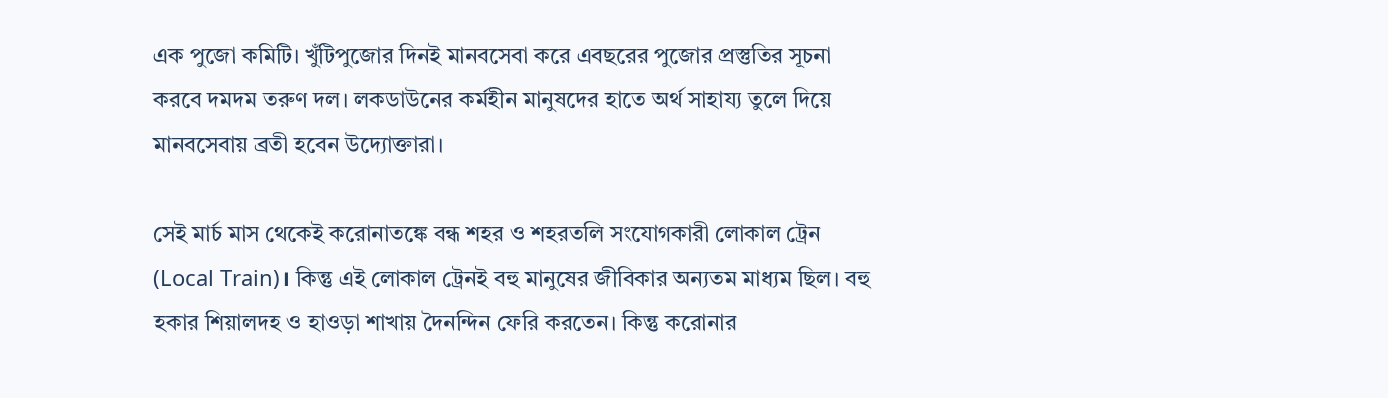এক পুজো কমিটি। খুঁটিপুজোর দিনই মানবসেবা করে এবছরের পুজোর প্রস্তুতির সূচনা করবে দমদম তরুণ দল। লকডাউনের কর্মহীন মানুষদের হাতে অর্থ সাহায্য তুলে দিয়ে মানবসেবায় ব্রতী হবেন উদ্যোক্তারা।

সেই মার্চ মাস থেকেই করোনাতঙ্কে বন্ধ শহর ও শহরতলি সংযোগকারী লোকাল ট্রেন (Local Train)। কিন্তু এই লোকাল ট্রেনই বহু মানুষের জীবিকার অন্যতম মাধ্যম ছিল। বহু হকার শিয়ালদহ ও হাওড়া শাখায় দৈনন্দিন ফেরি করতেন। কিন্তু করোনার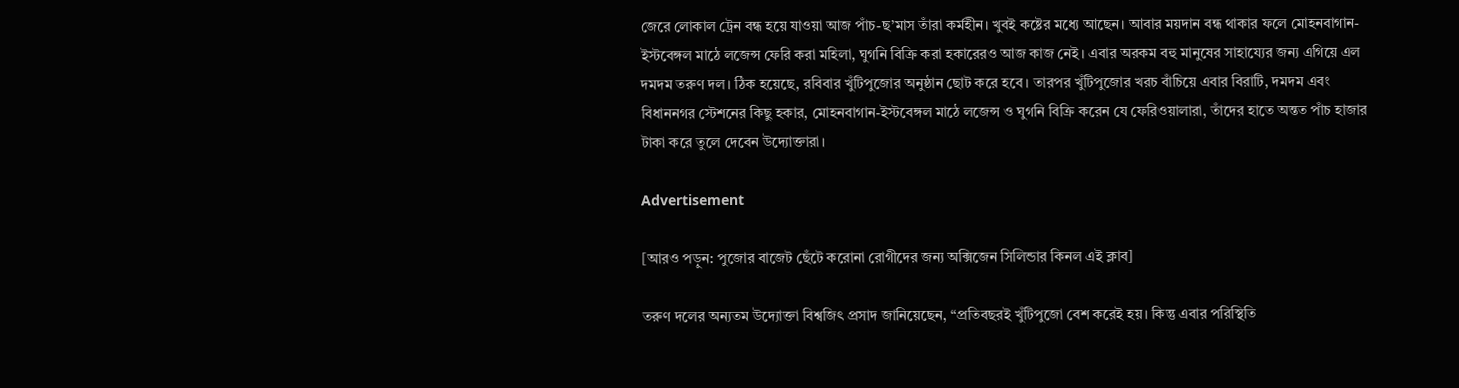জেরে লোকাল ট্রেন বন্ধ হয়ে যাওয়া আজ পাঁচ-ছ’মাস তাঁরা কর্মহীন। খুবই কষ্টের মধ্যে আছেন। আবার ময়দান বন্ধ থাকার ফলে মোহনবাগান-ইস্টবেঙ্গল মাঠে লজেন্স ফেরি করা মহিলা, ঘুগনি বিক্রি করা হকারেরও আজ কাজ নেই। এবার অরকম বহু মানুষের সাহায্যের জন্য এগিয়ে এল দমদম তরুণ দল। ঠিক হয়েছে, রবিবার খুঁটিপুজোর অনুষ্ঠান ছোট করে হবে। তারপর খুঁটিপুজোর খরচ বাঁচিয়ে এবার বিরাটি, দমদম এবং বিধাননগর স্টেশনের কিছু হকার, মোহনবাগান-ইস্টবেঙ্গল মাঠে লজেন্স ও ঘুগনি বিক্রি করেন যে ফেরিওয়ালারা, তাঁদের হাতে অন্তত পাঁচ হাজার টাকা করে তুলে দেবেন উদ্যোক্তারা।

Advertisement

[আরও পড়ুন: পুজোর বাজেট ছেঁটে করোনা রোগীদের জন্য অক্সিজেন সিলিন্ডার কিনল এই ক্লাব]

তরুণ দলের অন্যতম উদ্যোক্তা বিশ্বজিৎ প্রসাদ জানিয়েছেন, “প্রতিবছরই খুঁটিপুজো বেশ করেই হয়। কিন্তু এবার পরিস্থিতি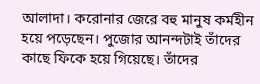আলাদা। করোনার জেরে বহু মানুষ কর্মহীন হয়ে পড়েছেন। পুজোর আনন্দটাই তাঁদের কাছে ফিকে হয়ে গিয়েছে। তাঁদের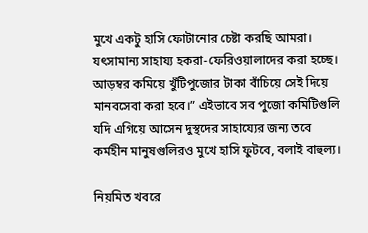মুখে একটু হাসি ফোটানোর চেষ্টা করছি আমরা। যৎসামান্য সাহায্য হকরা-ফেরিওয়ালাদের করা হচ্ছে। আড়ম্বর কমিয়ে খুঁটিপুজোর টাকা বাঁচিয়ে সেই দিয়ে মানবসেবা করা হবে।” এইভাবে সব পুজো কমিটিগুলি যদি এগিয়ে আসেন দুস্থদের সাহায্যের জন্য তবে কর্মহীন মানুষগুলিরও মুখে হাসি ফুটবে, বলাই বাহুল্য।

নিয়মিত খবরে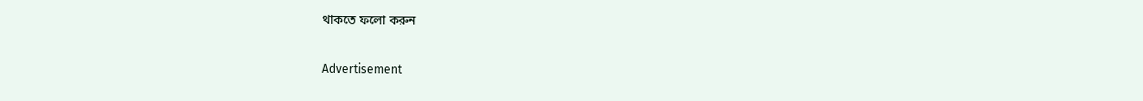থাকতে ফলো করুন

Advertisement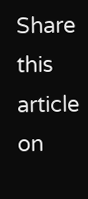Share this article on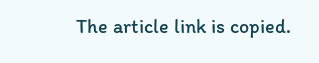The article link is copied.